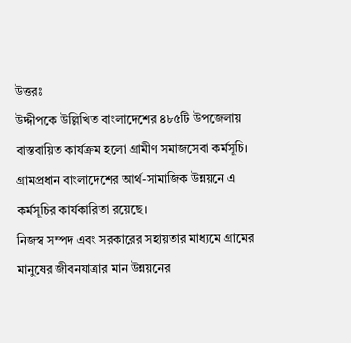উত্তরঃ
উদ্দীপকে উল্লিখিত বাংলাদেশের ৪৮৫টি উপজেলায় বাস্তবায়িত কার্যক্রম হলো গ্রামীণ সমাজসেবা কর্মসূচি। গ্রামপ্রধান বাংলাদেশের আর্থ-সামাজিক উন্নয়নে এ কর্মসূচির কার্যকারিতা রয়েছে।
নিজস্ব সম্পদ এবং সরকারের সহায়তার মাধ্যমে গ্রামের মানুষের জীবনযাত্রার মান উন্নয়নের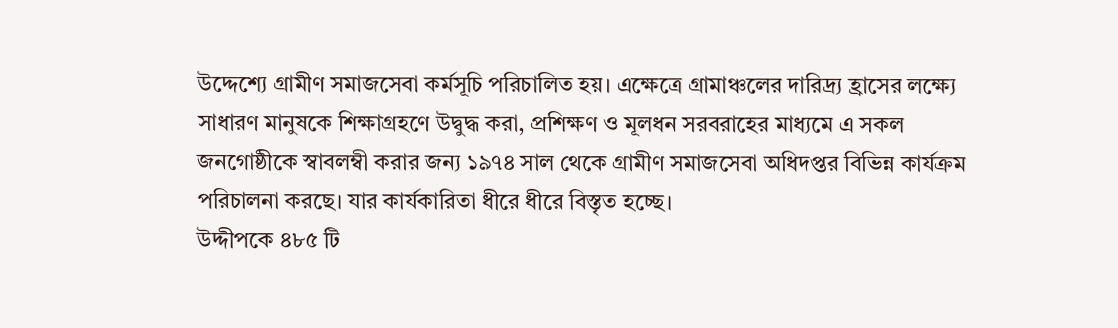উদ্দেশ্যে গ্রামীণ সমাজসেবা কর্মসূচি পরিচালিত হয়। এক্ষেত্রে গ্রামাঞ্চলের দারিদ্র্য হ্রাসের লক্ষ্যে সাধারণ মানুষকে শিক্ষাগ্রহণে উদ্বুদ্ধ করা, প্রশিক্ষণ ও মূলধন সরবরাহের মাধ্যমে এ সকল জনগোষ্ঠীকে স্বাবলম্বী করার জন্য ১৯৭৪ সাল থেকে গ্রামীণ সমাজসেবা অধিদপ্তর বিভিন্ন কার্যক্রম পরিচালনা করছে। যার কার্যকারিতা ধীরে ধীরে বিস্তৃত হচ্ছে।
উদ্দীপকে ৪৮৫ টি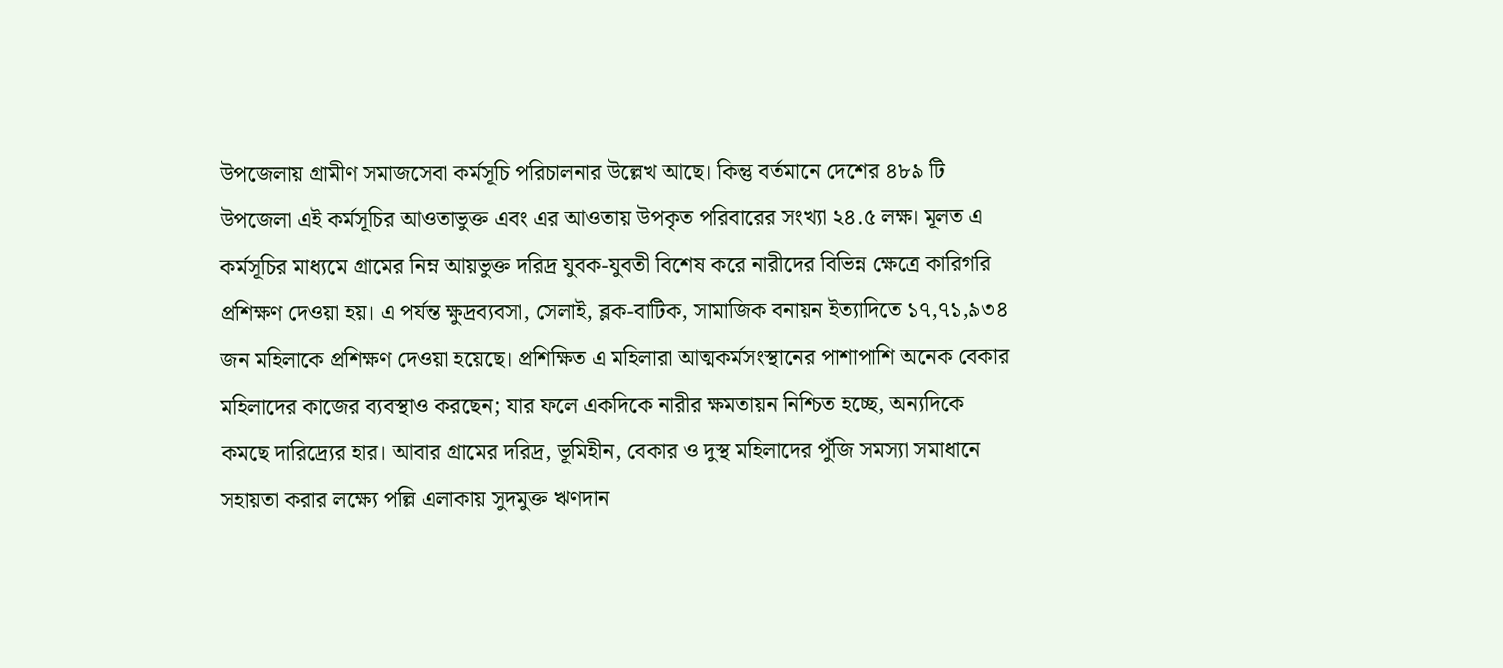উপজেলায় গ্রামীণ সমাজসেবা কর্মসূচি পরিচালনার উল্লেখ আছে। কিন্তু বর্তমানে দেশের ৪৮৯ টি উপজেলা এই কর্মসূচির আওতাভুক্ত এবং এর আওতায় উপকৃত পরিবারের সংখ্যা ২৪.৫ লক্ষ। মূলত এ কর্মসূচির মাধ্যমে গ্রামের নিম্ন আয়ভুক্ত দরিদ্র যুবক-যুবতী বিশেষ করে নারীদের বিভিন্ন ক্ষেত্রে কারিগরি প্রশিক্ষণ দেওয়া হয়। এ পর্যন্ত ক্ষুদ্রব্যবসা, সেলাই, ব্লক-বাটিক, সামাজিক বনায়ন ইত্যাদিতে ১৭,৭১,৯৩৪ জন মহিলাকে প্রশিক্ষণ দেওয়া হয়েছে। প্রশিক্ষিত এ মহিলারা আত্মকর্মসংস্থানের পাশাপাশি অনেক বেকার মহিলাদের কাজের ব্যবস্থাও করছেন; যার ফলে একদিকে নারীর ক্ষমতায়ন নিশ্চিত হচ্ছে, অন্যদিকে কমছে দারিদ্র্যের হার। আবার গ্রামের দরিদ্র, ভূমিহীন, বেকার ও দুস্থ মহিলাদের পুঁজি সমস্যা সমাধানে সহায়তা করার লক্ষ্যে পল্লি এলাকায় সুদমুক্ত ঋণদান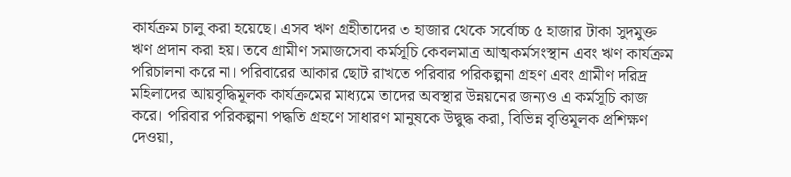কার্যক্রম চালু করা হয়েছে। এসব ঋণ গ্রহীতাদের ৩ হাজার থেকে সর্বোচ্চ ৫ হাজার টাকা সুদমুক্ত ঋণ প্রদান করা হয়। তবে গ্রামীণ সমাজসেবা কর্মসূচি কেবলমাত্র আত্মকর্মসংস্থান এবং ঋণ কার্যক্রম পরিচালনা করে না। পরিবারের আকার ছোট রাখতে পরিবার পরিকল্পনা গ্রহণ এবং গ্রামীণ দরিদ্র মহিলাদের আয়বৃদ্ধিমূলক কার্যক্রমের মাধ্যমে তাদের অবস্থার উন্নয়নের জন্যও এ কর্মসূচি কাজ করে। পরিবার পরিকল্পনা পদ্ধতি গ্রহণে সাধারণ মানুষকে উদ্বুদ্ধ করা, বিভিন্ন বৃত্তিমূলক প্রশিক্ষণ দেওয়া,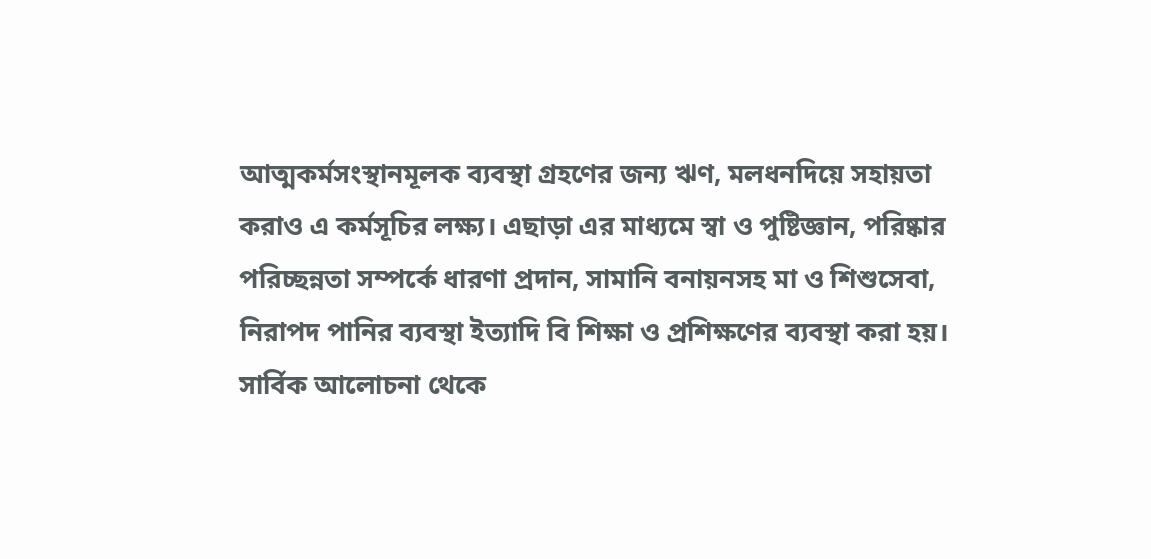আত্মকর্মসংস্থানমূলক ব্যবস্থা গ্রহণের জন্য ঋণ, মলধনদিয়ে সহায়তা করাও এ কর্মসূচির লক্ষ্য। এছাড়া এর মাধ্যমে স্বা ও পুষ্টিজ্ঞান, পরিষ্কার পরিচ্ছন্নতা সম্পর্কে ধারণা প্রদান, সামানি বনায়নসহ মা ও শিশুসেবা, নিরাপদ পানির ব্যবস্থা ইত্যাদি বি শিক্ষা ও প্রশিক্ষণের ব্যবস্থা করা হয়।
সার্বিক আলোচনা থেকে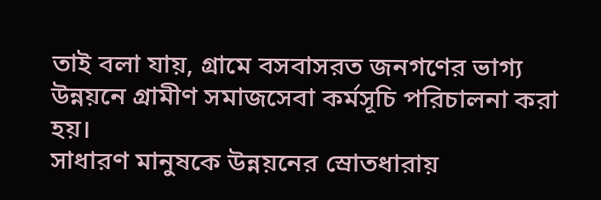তাই বলা যায়, গ্রামে বসবাসরত জনগণের ভাগ্য উন্নয়নে গ্রামীণ সমাজসেবা কর্মসূচি পরিচালনা করা হয়।
সাধারণ মানুষকে উন্নয়নের স্রোতধারায়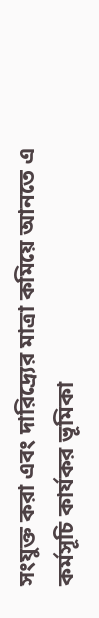সংযুক্ত করা এবং দারিদ্র্যের মাত্রা কমিয়ে আনতে এ কর্মসূচি কার্যকর ভূমিকা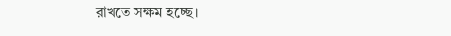রাখতে সক্ষম হচ্ছে।